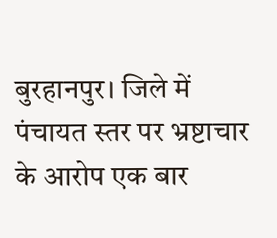बुरहानपुर। जिले में पंचायत स्तर पर भ्रष्टाचार के आरोप एक बार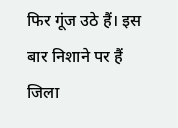फिर गूंज उठे हैं। इस बार निशाने पर हैं जिला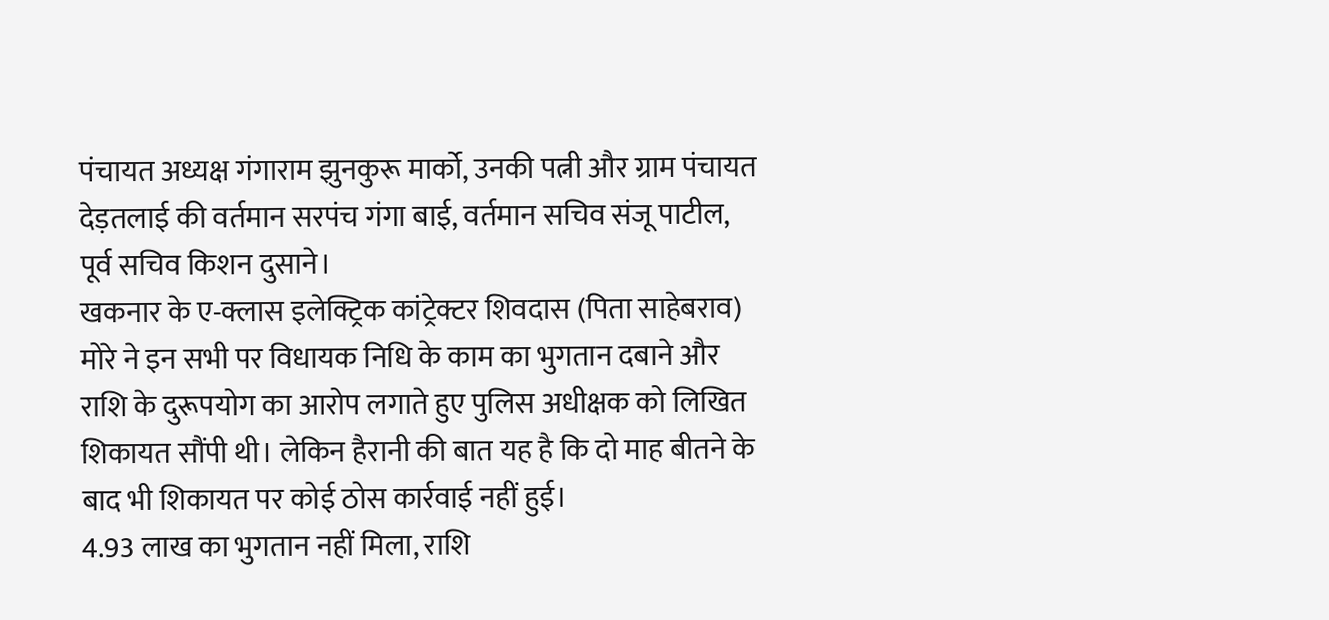पंचायत अध्यक्ष गंगाराम झुनकुरू मार्को, उनकी पत्नी और ग्राम पंचायत देड़तलाई की वर्तमान सरपंच गंगा बाई, वर्तमान सचिव संजू पाटील, पूर्व सचिव किशन दुसाने।
खकनार के ए-क्लास इलेक्ट्रिक कांट्रेक्टर शिवदास (पिता साहेबराव) मोरे ने इन सभी पर विधायक निधि के काम का भुगतान दबाने और राशि के दुरूपयोग का आरोप लगाते हुए पुलिस अधीक्षक को लिखित शिकायत सौंपी थी। लेकिन हैरानी की बात यह है कि दो माह बीतने के बाद भी शिकायत पर कोई ठोस कार्रवाई नहीं हुई।
4.93 लाख का भुगतान नहीं मिला, राशि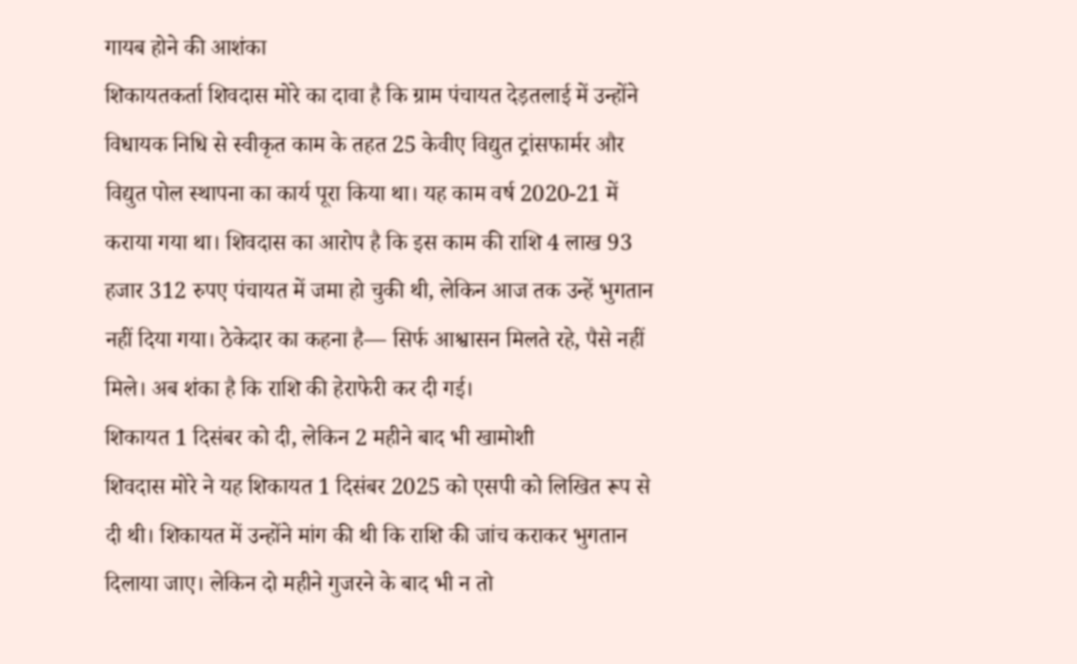गायब होने की आशंका
शिकायतकर्ता शिवदास मोरे का दावा है कि ग्राम पंचायत देड़तलाई में उन्होंने विधायक निधि से स्वीकृत काम के तहत 25 केवीए विद्युत ट्रांसफार्मर और विद्युत पोल स्थापना का कार्य पूरा किया था। यह काम वर्ष 2020-21 में कराया गया था। शिवदास का आरोप है कि इस काम की राशि 4 लाख 93 हजार 312 रुपए पंचायत में जमा हो चुकी थी, लेकिन आज तक उन्हें भुगतान नहीं दिया गया। ठेकेदार का कहना है— सिर्फ आश्वासन मिलते रहे, पैसे नहीं मिले। अब शंका है कि राशि की हेराफेरी कर दी गई।
शिकायत 1 दिसंबर को दी, लेकिन 2 महीने बाद भी खामोशी
शिवदास मोरे ने यह शिकायत 1 दिसंबर 2025 को एसपी को लिखित रूप से दी थी। शिकायत में उन्होंने मांग की थी कि राशि की जांच कराकर भुगतान दिलाया जाए। लेकिन दो महीने गुजरने के बाद भी न तो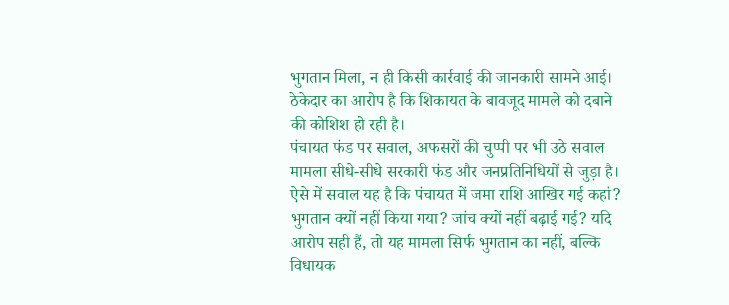भुगतान मिला, न ही किसी कार्रवाई की जानकारी सामने आई। ठेकेदार का आरोप है कि शिकायत के बावजूद मामले को दबाने की कोशिश हो रही है।
पंचायत फंड पर सवाल, अफसरों की चुप्पी पर भी उठे सवाल
मामला सीधे-सीधे सरकारी फंड और जनप्रतिनिधियों से जुड़ा है। ऐसे में सवाल यह है कि पंचायत में जमा राशि आखिर गई कहां? भुगतान क्यों नहीं किया गया? जांच क्यों नहीं बढ़ाई गई? यदि आरोप सही हैं, तो यह मामला सिर्फ भुगतान का नहीं, बल्कि विधायक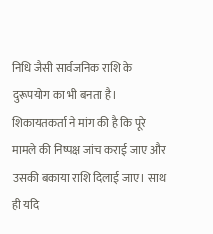निधि जैसी सार्वजनिक राशि के दुरूपयोग का भी बनता है। शिकायतकर्ता ने मांग की है कि पूरे मामले की निष्पक्ष जांच कराई जाए और उसकी बकाया राशि दिलाई जाए। साथ ही यदि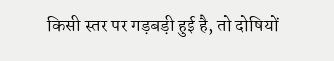किसी स्तर पर गड़बड़ी हुई है, तो दोषियों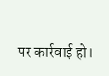पर कार्रवाई हो।